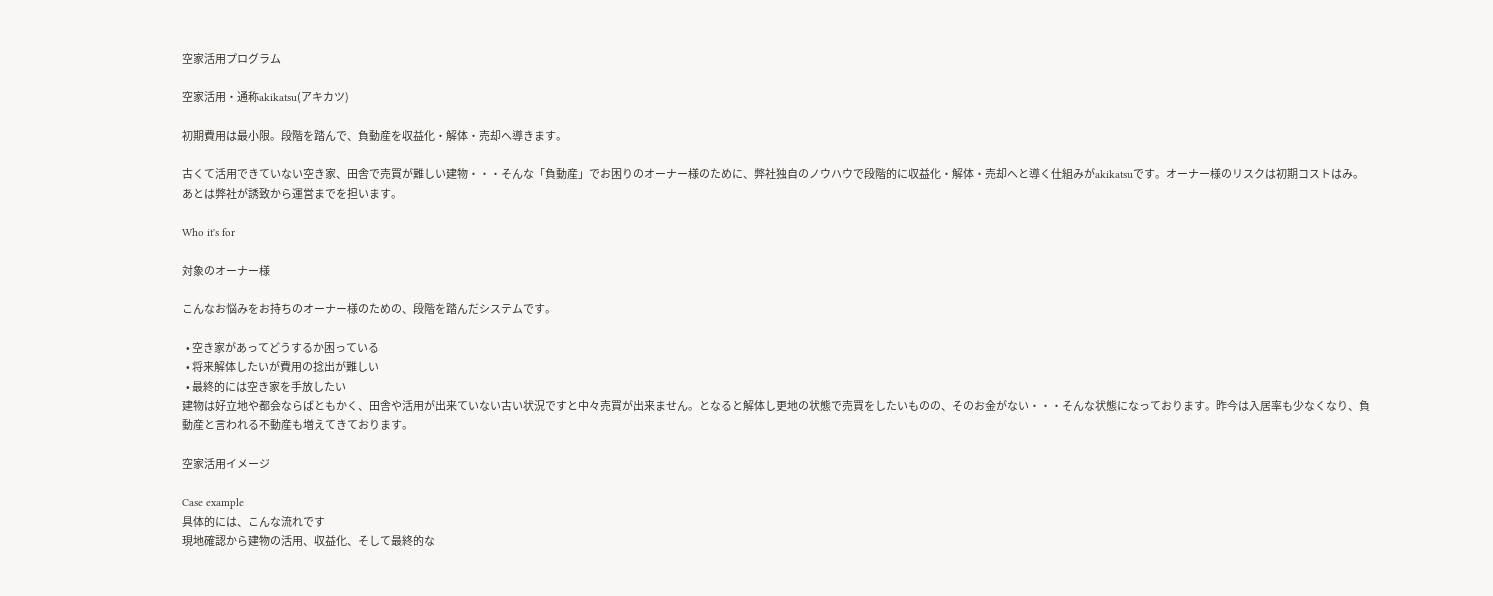空家活用プログラム

空家活用・通称akikatsu(アキカツ)

初期費用は最小限。段階を踏んで、負動産を収益化・解体・売却へ導きます。

古くて活用できていない空き家、田舎で売買が難しい建物・・・そんな「負動産」でお困りのオーナー様のために、弊社独自のノウハウで段階的に収益化・解体・売却へと導く仕組みがakikatsuです。オーナー様のリスクは初期コストはみ。あとは弊社が誘致から運営までを担います。

Who it's for

対象のオーナー様

こんなお悩みをお持ちのオーナー様のための、段階を踏んだシステムです。

  • 空き家があってどうするか困っている
  • 将来解体したいが費用の捻出が難しい
  • 最終的には空き家を手放したい
建物は好立地や都会ならばともかく、田舎や活用が出来ていない古い状況ですと中々売買が出来ません。となると解体し更地の状態で売買をしたいものの、そのお金がない・・・そんな状態になっております。昨今は入居率も少なくなり、負動産と言われる不動産も増えてきております。

空家活用イメージ

Case example
具体的には、こんな流れです
現地確認から建物の活用、収益化、そして最終的な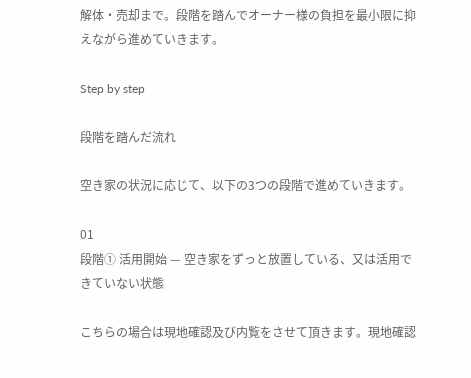解体・売却まで。段階を踏んでオーナー様の負担を最小限に抑えながら進めていきます。

Step by step

段階を踏んだ流れ

空き家の状況に応じて、以下の3つの段階で進めていきます。

01
段階① 活用開始 — 空き家をずっと放置している、又は活用できていない状態

こちらの場合は現地確認及び内覧をさせて頂きます。現地確認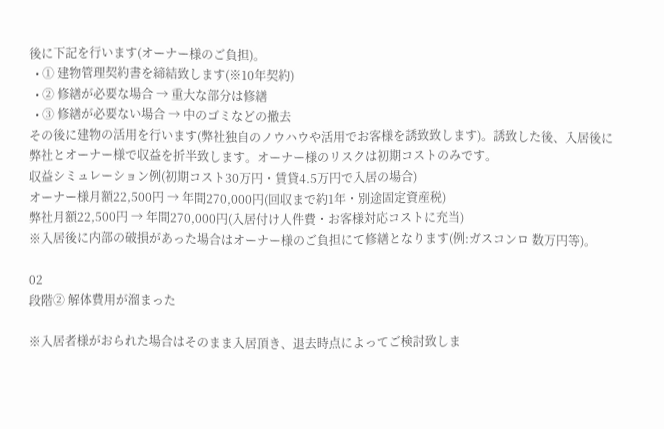後に下記を行います(オーナー様のご負担)。
  • ① 建物管理契約書を締結致します(※10年契約)
  • ② 修繕が必要な場合 → 重大な部分は修繕
  • ③ 修繕が必要ない場合 → 中のゴミなどの撤去
その後に建物の活用を行います(弊社独自のノウハウや活用でお客様を誘致致します)。誘致した後、入居後に弊社とオーナー様で収益を折半致します。オーナー様のリスクは初期コストのみです。
収益シミュレーション例(初期コスト30万円・賃貸4.5万円で入居の場合)
オーナー様月額22,500円 → 年間270,000円(回収まで約1年・別途固定資産税)
弊社月額22,500円 → 年間270,000円(入居付け人件費・お客様対応コストに充当)
※入居後に内部の破損があった場合はオーナー様のご負担にて修繕となります(例:ガスコンロ 数万円等)。

02
段階② 解体費用が溜まった

※入居者様がおられた場合はそのまま入居頂き、退去時点によってご検討致しま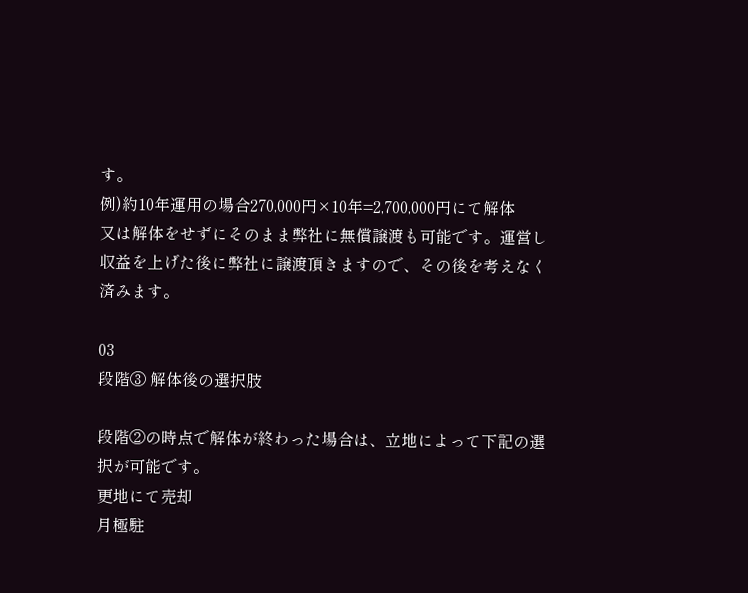す。
例)約10年運用の場合270,000円×10年=2,700,000円にて解体
又は解体をせずにそのまま弊社に無償譲渡も可能です。運営し収益を上げた後に弊社に譲渡頂きますので、その後を考えなく済みます。

03
段階③ 解体後の選択肢

段階②の時点で解体が終わった場合は、立地によって下記の選択が可能です。
更地にて売却
月極駐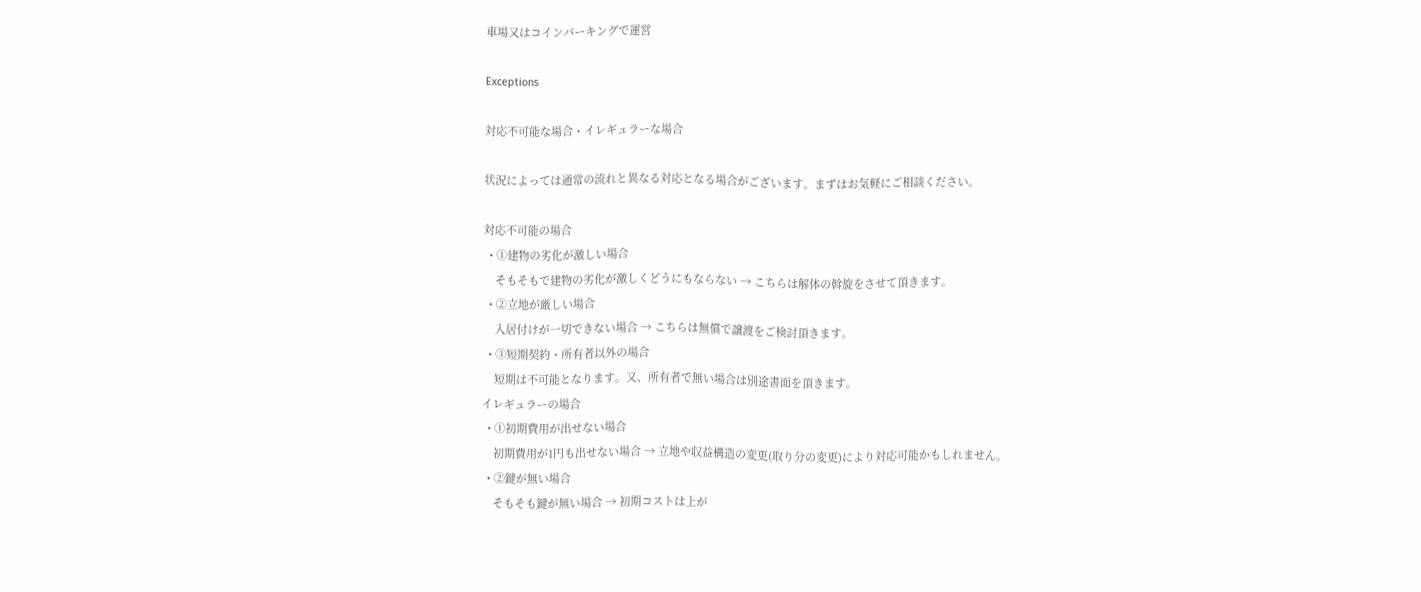車場又はコインパーキングで運営

Exceptions

対応不可能な場合・イレギュラーな場合

状況によっては通常の流れと異なる対応となる場合がございます。まずはお気軽にご相談ください。

対応不可能の場合
  • ①建物の劣化が激しい場合
    そもそもで建物の劣化が激しくどうにもならない → こちらは解体の斡旋をさせて頂きます。
  • ②立地が厳しい場合
    入居付けが一切できない場合 → こちらは無償で譲渡をご検討頂きます。
  • ③短期契約・所有者以外の場合
    短期は不可能となります。又、所有者で無い場合は別途書面を頂きます。
イレギュラーの場合
  • ①初期費用が出せない場合
    初期費用が1円も出せない場合 → 立地や収益構造の変更(取り分の変更)により対応可能かもしれません。
  • ②鍵が無い場合
    そもそも鍵が無い場合 → 初期コストは上が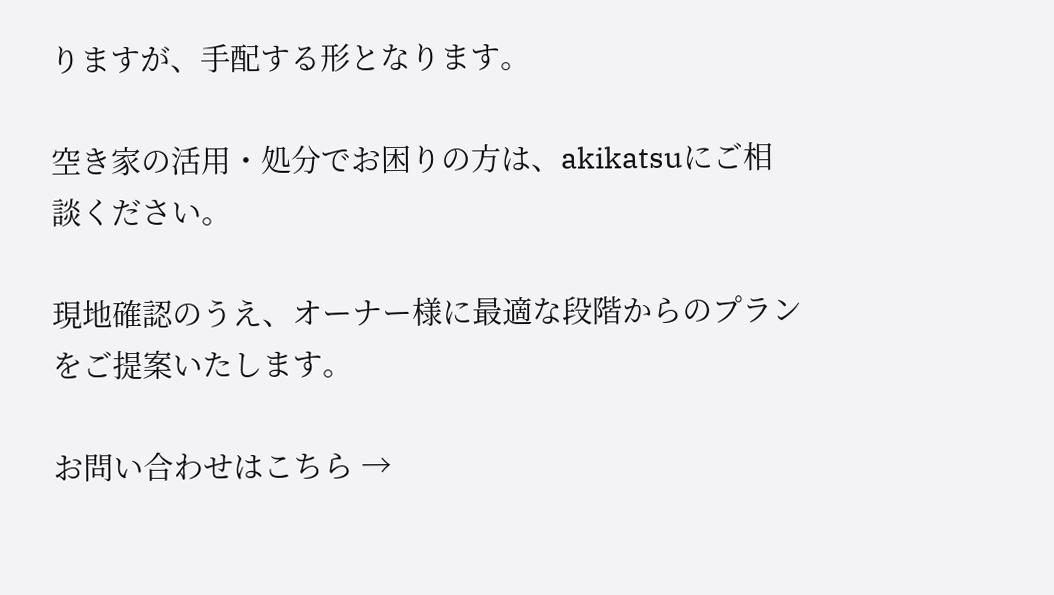りますが、手配する形となります。

空き家の活用・処分でお困りの方は、akikatsuにご相談ください。

現地確認のうえ、オーナー様に最適な段階からのプランをご提案いたします。

お問い合わせはこちら →